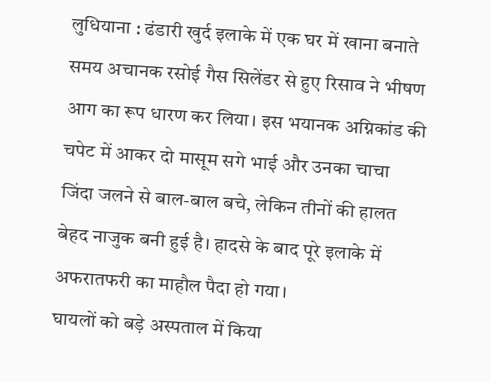लुधियाना : ढंडारी खुर्द इलाके में एक घर में खाना बनाते समय अचानक रसोई गैस सिलेंडर से हुए रिसाव ने भीषण आग का रूप धारण कर लिया। इस भयानक अग्निकांड की चपेट में आकर दो मासूम सगे भाई और उनका चाचा जिंदा जलने से बाल-बाल बचे, लेकिन तीनों की हालत बेहद नाजुक बनी हुई है। हादसे के बाद पूरे इलाके में अफरातफरी का माहौल पैदा हो गया।
घायलों को बड़े अस्पताल में किया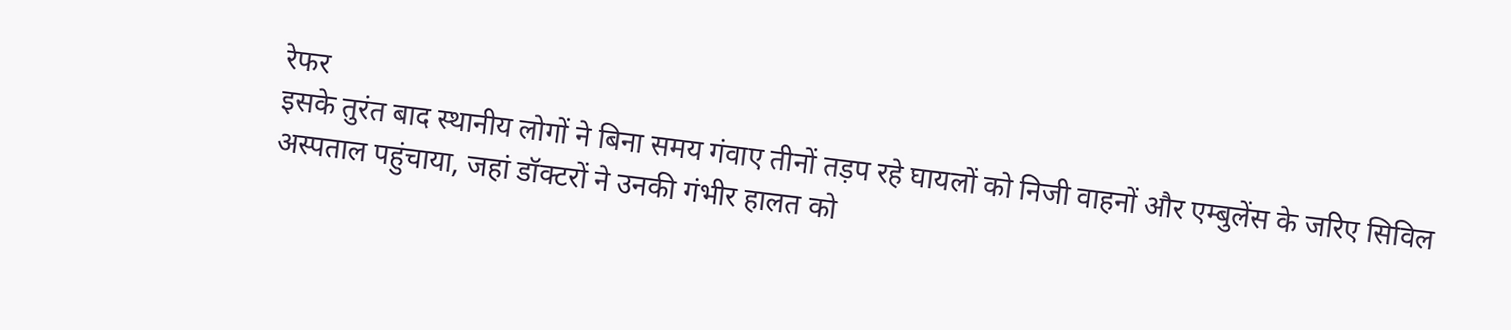रेफर
इसके तुरंत बाद स्थानीय लोगों ने बिना समय गंवाए तीनों तड़प रहे घायलों को निजी वाहनों और एम्बुलेंस के जरिए सिविल अस्पताल पहुंचाया, जहां डॉक्टरों ने उनकी गंभीर हालत को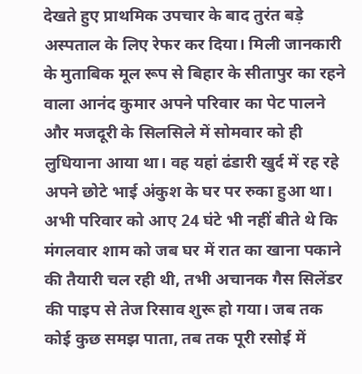देखते हुए प्राथमिक उपचार के बाद तुरंत बड़े अस्पताल के लिए रेफर कर दिया। मिली जानकारी के मुताबिक मूल रूप से बिहार के सीतापुर का रहने वाला आनंद कुमार अपने परिवार का पेट पालने और मजदूरी के सिलसिले में सोमवार को ही लुधियाना आया था। वह यहां ढंडारी खुर्द में रह रहे अपने छोटे भाई अंकुश के घर पर रुका हुआ था।
अभी परिवार को आए 24 घंटे भी नहीं बीते थे कि मंगलवार शाम को जब घर में रात का खाना पकाने की तैयारी चल रही थी, तभी अचानक गैस सिलेंडर की पाइप से तेज रिसाव शुरू हो गया। जब तक कोई कुछ समझ पाता, तब तक पूरी रसोई में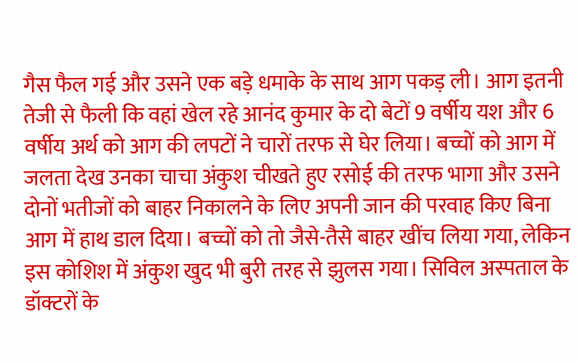गैस फैल गई और उसने एक बड़े धमाके के साथ आग पकड़ ली। आग इतनी तेजी से फैली कि वहां खेल रहे आनंद कुमार के दो बेटों 9 वर्षीय यश और 6 वर्षीय अर्थ को आग की लपटों ने चारों तरफ से घेर लिया। बच्चों को आग में जलता देख उनका चाचा अंकुश चीखते हुए रसोई की तरफ भागा और उसने दोनों भतीजों को बाहर निकालने के लिए अपनी जान की परवाह किए बिना आग में हाथ डाल दिया। बच्चों को तो जैसे-तैसे बाहर खींच लिया गया, लेकिन इस कोशिश में अंकुश खुद भी बुरी तरह से झुलस गया। सिविल अस्पताल के डॉक्टरों के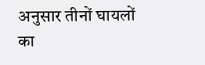अनुसार तीनों घायलों का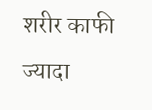शरीर काफी ज्यादा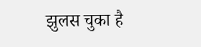झुलस चुका है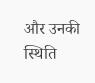और उनकी स्थिति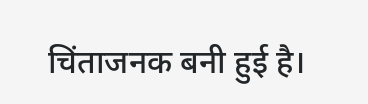चिंताजनक बनी हुई है।